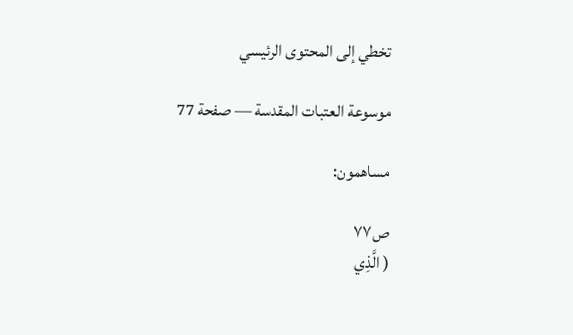تخطي إلى المحتوى الرئيسي

موسوعة العتبات المقدسة — صفحة 77

مساهمون:

ص٧٧
( الَّذِي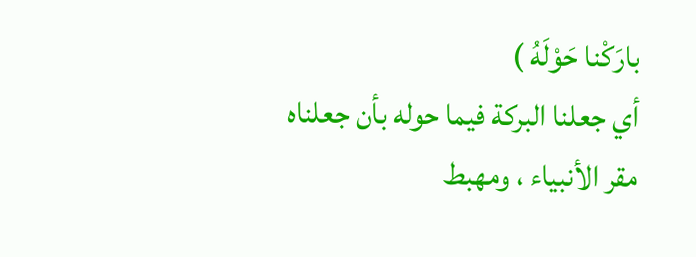بارَكْنا حَوْلَهُ )
أي جعلنا البركة فيما حوله بأن جعلناه مقر الأنبياء ، ومهبط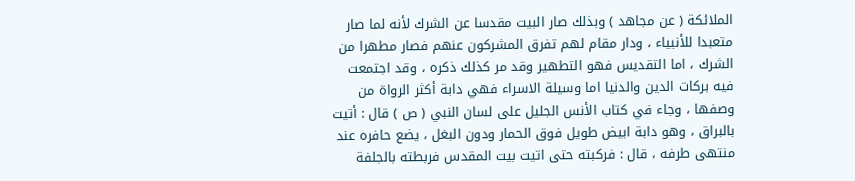الملائكة ( عن مجاهد ) وبذلك صار البيت مقدسا عن الشرك لأنه لما صار متعبدا للأنبياء ، ودار مقام لهم تفرق المشركون عنهم فصار مطهرا من الشرك ، اما التقديس فهو التطهير وقد مر كذلك ذكره ، وقد اجتمعت فيه بركات الدين والدنيا اما وسيلة الاسراء فهي دابة أكثر الرواة من وصفها ، وجاء في كتاب الأنس الجليل على لسان النبي ( ص ) قال : أتيت بالبراق ، وهو دابة ابيض طويل فوق الحمار ودون البغل ، يضع حافره عند منتهى طرفه ، قال : فركبته حتى اتيت بيت المقدس فربطته بالجلفة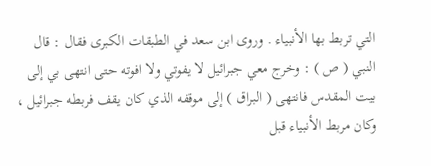التي تربط بها الأنبياء . وروى ابن سعد في الطبقات الكبرى فقال : قال النبي ( ص ) : وخرج معي جبرائيل لا يفوتي ولا افوته حتى انتهى بي إلى بيت المقدس فانتهى ( البراق ) إلى موقفه الذي كان يقف فربطه جبرائيل ، وكان مربط الأنبياء قبل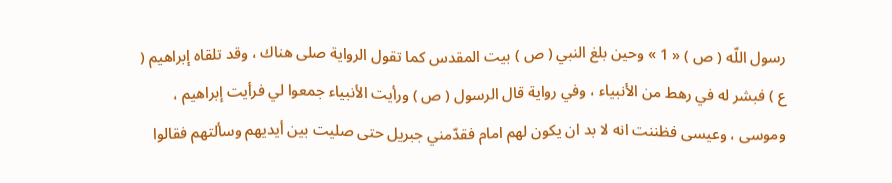رسول اللّه ( ص ) « 1 » وحين بلغ النبي ( ص ) بيت المقدس كما تقول الرواية صلى هناك ، وقد تلقاه إبراهيم ( ع ) فبشر له في رهط من الأنبياء ، وفي رواية قال الرسول ( ص ) ورأيت الأنبياء جمعوا لي فرأيت إبراهيم ، وموسى ، وعيسى فظننت انه لا بد ان يكون لهم امام فقدّمني جبريل حتى صليت بين أيديهم وسألتهم فقالوا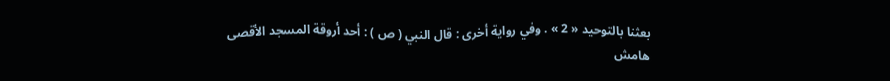بعثنا بالتوحيد « 2 » . وفي رواية أخرى : قال النبي ( ص ) : أحد أروقة المسجد الأقصى
هامش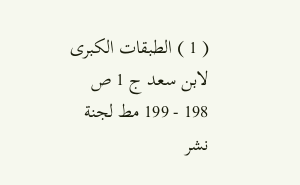( 1 ) الطبقات الكبرى لابن سعد ج 1 ص 198 - 199 مط لجنة نشر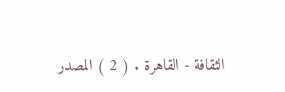الثقافة - القاهرة . ( 2 ) المصدر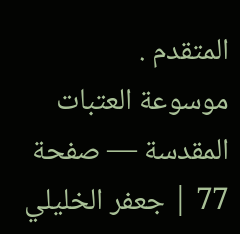المتقدم .
موسوعة العتبات المقدسة — صفحة 77 | جعفر الخليلي